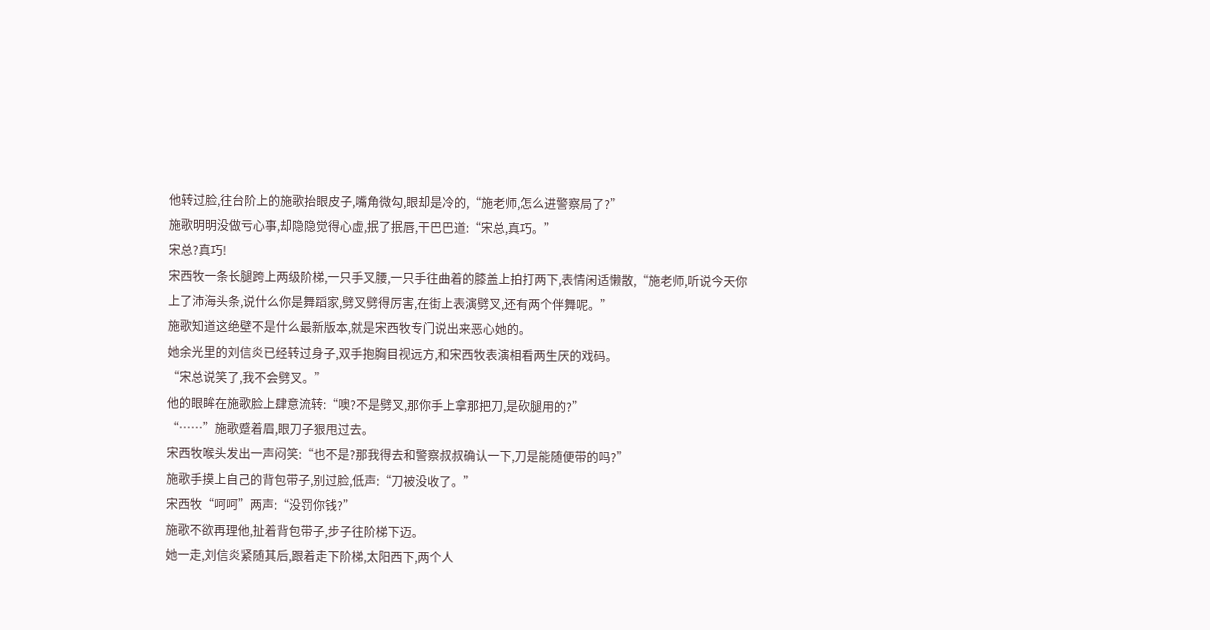他转过脸,往台阶上的施歌抬眼皮子,嘴角微勾,眼却是冷的,“施老师,怎么进警察局了?”
施歌明明没做亏心事,却隐隐觉得心虚,抿了抿唇,干巴巴道:“宋总,真巧。”
宋总?真巧!
宋西牧一条长腿跨上两级阶梯,一只手叉腰,一只手往曲着的膝盖上拍打两下,表情闲适懒散,“施老师,听说今天你上了沛海头条,说什么你是舞蹈家,劈叉劈得厉害,在街上表演劈叉,还有两个伴舞呢。”
施歌知道这绝壁不是什么最新版本,就是宋西牧专门说出来恶心她的。
她余光里的刘信炎已经转过身子,双手抱胸目视远方,和宋西牧表演相看两生厌的戏码。
“宋总说笑了,我不会劈叉。”
他的眼眸在施歌脸上肆意流转:“噢?不是劈叉,那你手上拿那把刀,是砍腿用的?”
“……”施歌蹙着眉,眼刀子狠甩过去。
宋西牧喉头发出一声闷笑:“也不是?那我得去和警察叔叔确认一下,刀是能随便带的吗?”
施歌手摸上自己的背包带子,别过脸,低声:“刀被没收了。”
宋西牧“呵呵”两声:“没罚你钱?”
施歌不欲再理他,扯着背包带子,步子往阶梯下迈。
她一走,刘信炎紧随其后,跟着走下阶梯,太阳西下,两个人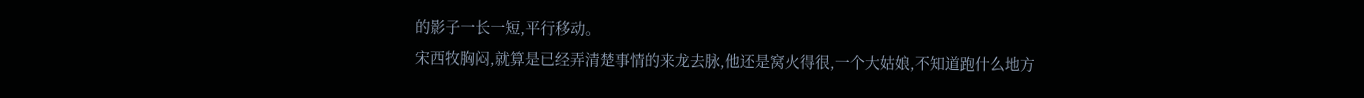的影子一长一短,平行移动。
宋西牧胸闷,就算是已经弄清楚事情的来龙去脉,他还是窝火得很,一个大姑娘,不知道跑什么地方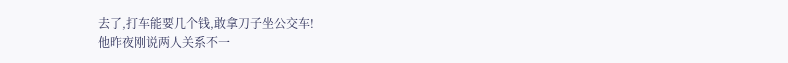去了,打车能要几个钱,敢拿刀子坐公交车!
他昨夜刚说两人关系不一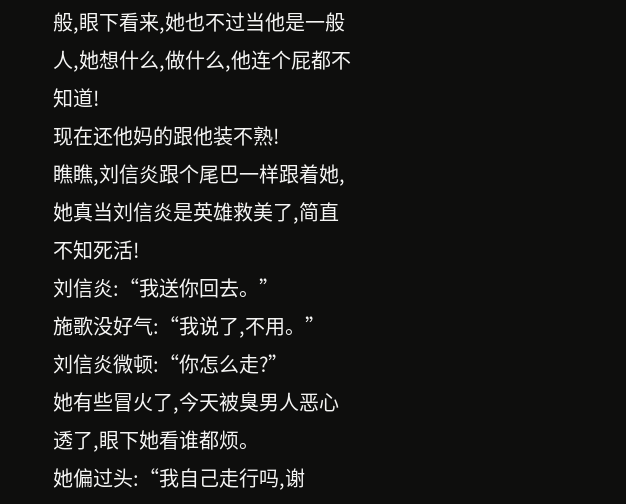般,眼下看来,她也不过当他是一般人,她想什么,做什么,他连个屁都不知道!
现在还他妈的跟他装不熟!
瞧瞧,刘信炎跟个尾巴一样跟着她,她真当刘信炎是英雄救美了,简直不知死活!
刘信炎:“我送你回去。”
施歌没好气:“我说了,不用。”
刘信炎微顿:“你怎么走?”
她有些冒火了,今天被臭男人恶心透了,眼下她看谁都烦。
她偏过头:“我自己走行吗,谢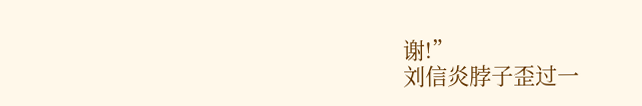谢!”
刘信炎脖子歪过一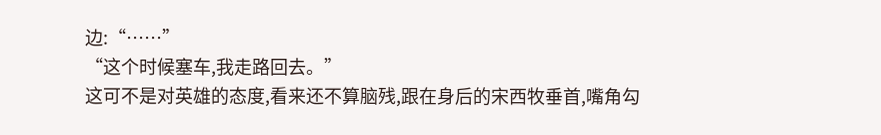边:“……”
“这个时候塞车,我走路回去。”
这可不是对英雄的态度,看来还不算脑残,跟在身后的宋西牧垂首,嘴角勾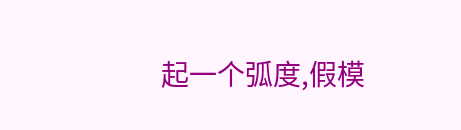起一个弧度,假模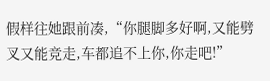假样往她跟前凑,“你腿脚多好啊,又能劈叉又能竞走,车都追不上你,你走吧!”